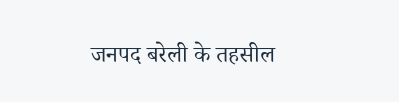जनपद बरेली के तहसील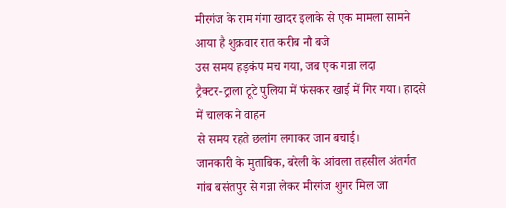मीरगंज के राम गंगा खादर इलाके से एक मामला सामने आया है शुक्रवार रात करीब नौ बजे
उस समय हड़कंप मच गया, जब एक गन्ना लदा
ट्रैक्टर-ट्राला टूटे पुलिया में फंसकर खाई में गिर गया। हादसे में चालक ने वाहन
से समय रहते छलांग लगाकर जान बचाई।
जानकारी के मुताबिक, बरेली के आंवला तहसील अंतर्गत गांब बसंतपुर से गन्ना लेकर मीरगंज शुगर मिल जा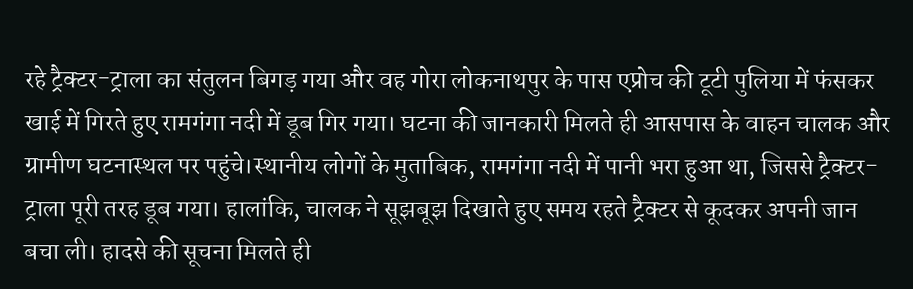रहे ट्रैक्टर-ट्राला का संतुलन बिगड़ गया और वह गोरा लोकनाथपुर के पास एप्रोच की टूटी पुलिया में फंसकर खाई में गिरते हुए रामगंगा नदी में डूब गिर गया। घटना की जानकारी मिलते ही आसपास के वाहन चालक और ग्रामीण घटनास्थल पर पहुंचे।स्थानीय लोगों के मुताबिक, रामगंगा नदी में पानी भरा हुआ था, जिससे ट्रैक्टर-ट्राला पूरी तरह डूब गया। हालांकि, चालक ने सूझबूझ दिखाते हुए समय रहते ट्रैक्टर से कूदकर अपनी जान बचा ली। हादसे की सूचना मिलते ही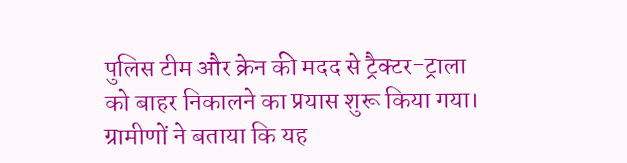पुलिस टीम और क्रेन की मदद से ट्रैक्टर-ट्राला को बाहर निकालने का प्रयास शुरू किया गया।
ग्रामीणों ने बताया कि यह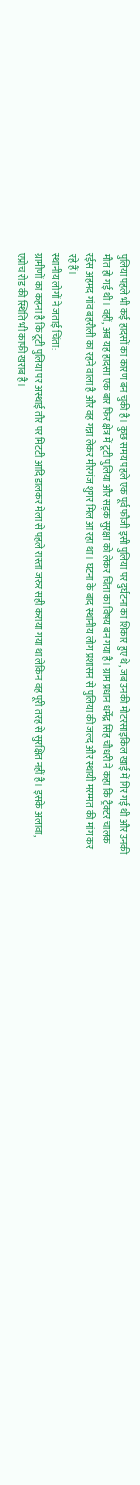पुलिया पहले भी कई हादसों का कारण बन चुकी है। कुछ समय पहले एक पूर्व फौजी इसी पुलिया पर दुर्घटना का शिकार हुए थे, जब उनकी मोटरसाइकिल खाई में गिर गई थी और उनकी मौत हो गई थी। वहीं, अब यह हादसा एक बार फिर क्षेत्र में टूटी पुलिया और सड़क सुरक्षा को लेकर चिंता का विषय बन गया है। ग्राम प्रधान धर्मेंद्र सिंह चौधरी ने कहा कि ट्रैक्टर चालक रईस अहमद गांव बहरौली का रहने वाला है और वह गन्ना लेकर मीरगंज शुगर मिल आ रहा था। घटना के बाद स्थानीय लोग प्रशासन से पुलिया की जल्द और स्थायी मरम्मत की मांग कर रहे हैं।
स्थानीय लोगों ने जताई चिंता:
ग्रामीणों का कहना है कि टूटी पुलिया पर अस्थाई तौर पर मिटटी आदि डालकर मेला से पहले रास्ता जरुर सही कराया गया था लेकिन वह पूरी तरह से सुरक्षित नहीं है। इसके अलावा, एप्रोच रोड की स्थिति भी काफी खराब है।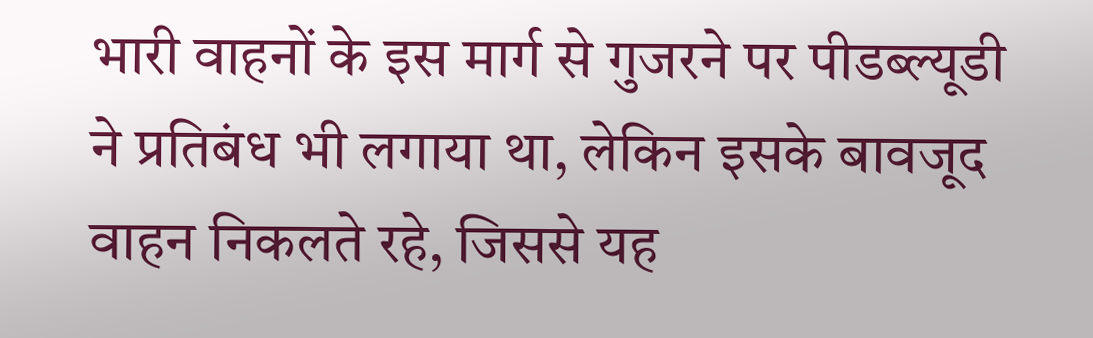भारी वाहनों के इस मार्ग से गुजरने पर पीडब्ल्यूडी ने प्रतिबंध भी लगाया था, लेकिन इसके बावजूद वाहन निकलते रहे, जिससे यह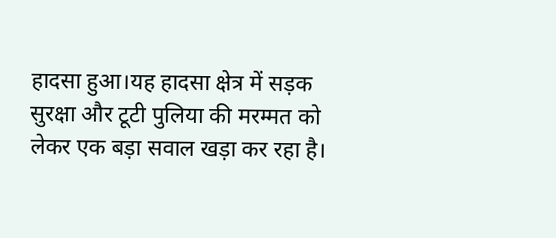हादसा हुआ।यह हादसा क्षेत्र में सड़क सुरक्षा और टूटी पुलिया की मरम्मत को लेकर एक बड़ा सवाल खड़ा कर रहा है।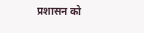प्रशासन को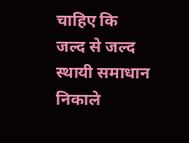चाहिए कि जल्द से जल्द स्थायी समाधान निकाले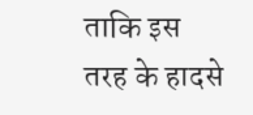ताकि इस तरह के हादसे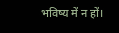भविष्य में न हों।